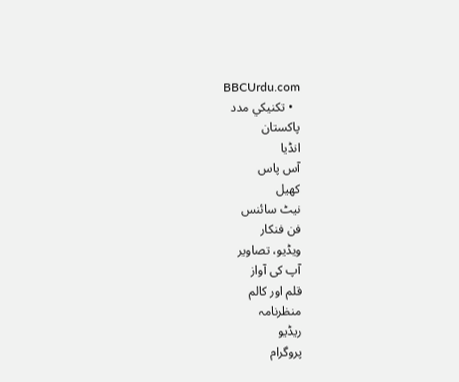BBCUrdu.com
  • تکنيکي مدد
پاکستان
انڈیا
آس پاس
کھیل
نیٹ سائنس
فن فنکار
ویڈیو، تصاویر
آپ کی آواز
قلم اور کالم
منظرنامہ
ریڈیو
پروگرام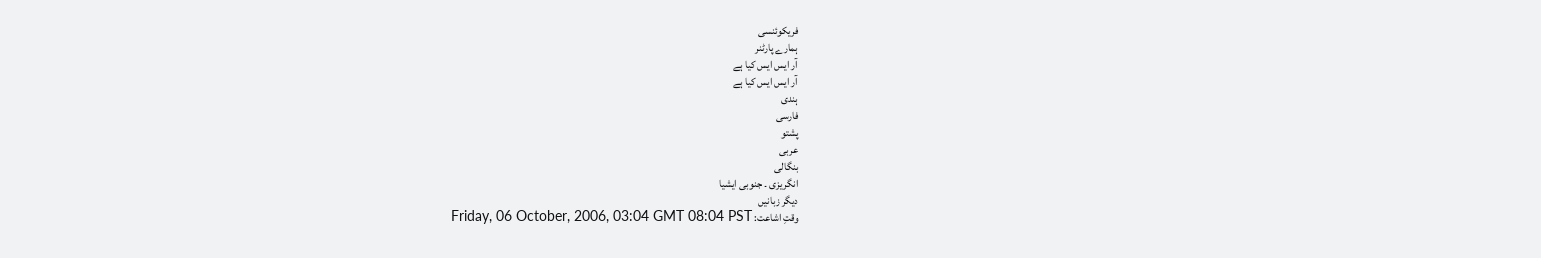فریکوئنسی
ہمارے پارٹنر
آر ایس ایس کیا ہے
آر ایس ایس کیا ہے
ہندی
فارسی
پشتو
عربی
بنگالی
انگریزی ۔ جنوبی ایشیا
دیگر زبانیں
وقتِ اشاعت: Friday, 06 October, 2006, 03:04 GMT 08:04 PST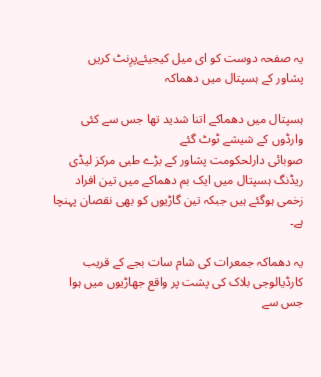یہ صفحہ دوست کو ای میل کیجیئےپرِنٹ کریں
پشاور کے ہسپتال میں دھماکہ

ہسپتال میں دھماکے اتنا شدید تھا جس سے کئی وارڈوں کے شیشے ٹوٹ گئے
صوبائی دارلحکومت پشاور کے بڑے طبی مرکز لیڈی ریڈنگ ہسپتال میں ایک بم دھماکے میں تین افراد زخمی ہوگئے ہیں جبکہ تین گاڑیوں کو بھی نقصان پہنچا ہے۔

یہ دھماکہ جمعرات کی شام سات بجے کے قریب کارڈیالوجی بلاک کی پشت پر واقع جھاڑیوں میں ہوا جس سے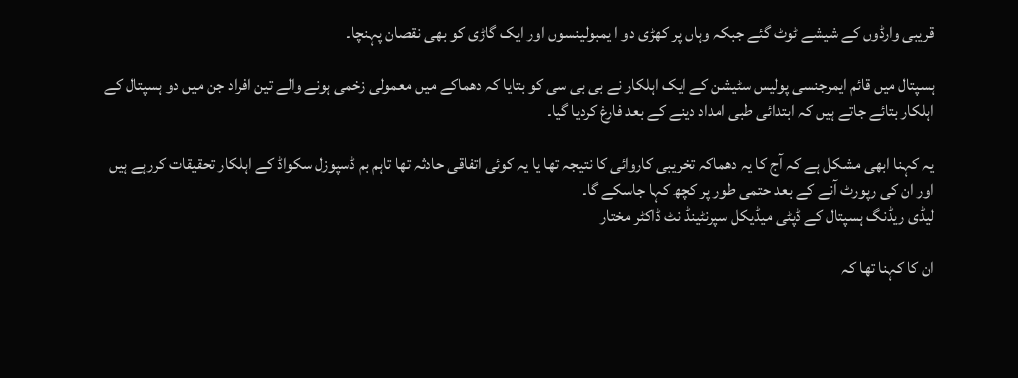قریبی وارڈوں کے شیشے ٹوٹ گئے جبکہ وہاں پر کھڑی دو ا یمبولینسوں اور ایک گاڑی کو بھی نقصان پہنچا۔

ہسپتال میں قائم ایمرجنسی پولیس سٹیشن کے ایک اہلکار نے بی بی سی کو بتایا کہ دھماکے میں معمولی زخمی ہونے والے تین افراد جن میں دو ہسپتال کے اہلکار بتائے جاتے ہیں کہ ابتدائی طبی امداد دینے کے بعد فارغ کردیا گیا۔

یہ کہنا ابھی مشکل ہے کہ آج کا یہ دھماکہ تخریبی کاروائی کا نتیجہ تھا یا یہ کوئی اتفاقی حادثہ تھا تاہم بم ڈسپوزل سکواڈ کے اہلکار تحقیقات کررہے ہیں اور ان کی رپورٹ آنے کے بعد حتمی طور پر کچھ کہا جاسکے گا۔
لیڈی ریڈنگ ہسپتال کے ڈپٹی میڈیکل سپرنٹینڈ نٹ ڈاکٹر مختار

ان کا کہنا تھا کہ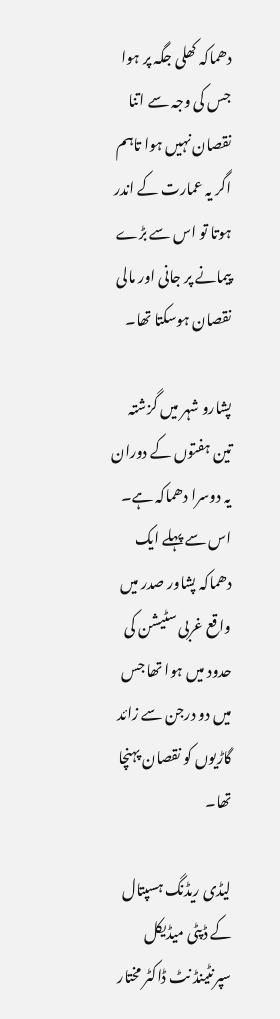دھماکہ کھلی جگہ پر ہوا جس کی وجہ سے اتنا نقصان نہیں ہوا تاہم اگر یہ عمارت کے اندر ہوتا تو اس سے بڑے پیمانے پر جانی اور مالی نقصان ہوسکتا تھا۔

پشارو شہر میں گزشتہ تین ہفتوں کے دوران یہ دوسرا دھماکہ ہے۔ اس سے پہلے ایک دھماکہ پشاور صدر میں واقع غربی سٹیشن کی حدود میں ہوا تھا جس میں دو درجن سے زائد گاڑیوں کو نقصان پہنچا تھا۔

لیڈی ریڈنگ ہسپتال کے ڈپٹی میڈیکل سپرنٹینڈ نٹ ڈاکٹر مختار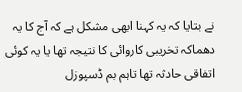نے بتایا کہ یہ کہنا ابھی مشکل ہے کہ آج کا یہ دھماکہ تخریبی کاروائی کا نتیجہ تھا یا یہ کوئی اتفاقی حادثہ تھا تاہم بم ڈسپوزل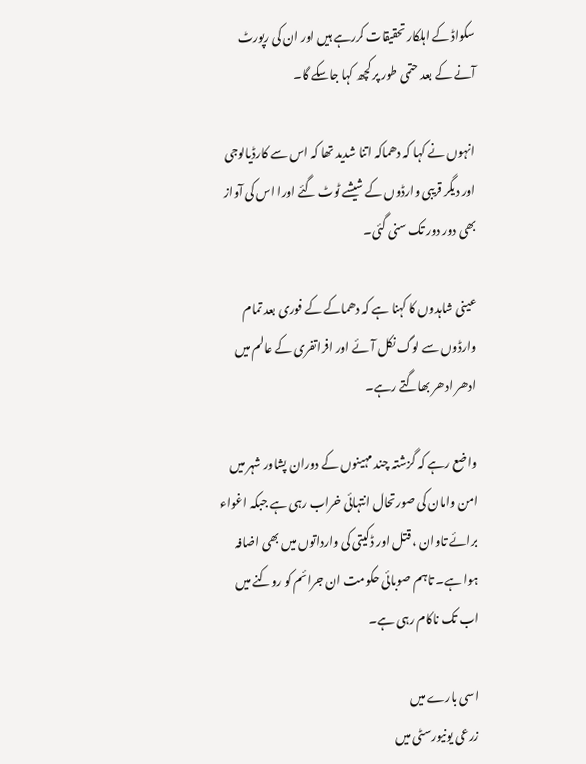سکواڈ کے اہلکار تحقیقات کررہے ہیں اور ان کی رپورٹ آنے کے بعد حتمی طور پر کچھ کہا جاسکے گا۔

انہوں نے کہا کہ دھماکہ اتنا شدید تھا کہ اس سے کارڈیالوجی اور دیگر قریبی وارڈوں کے شیشے ٹوٹ گئے اورا اس کی آواز بھی دور دور تک سنی گئی۔

عینی شاہدوں کا کہنا ہے کہ دھماکے کے فوری بعد تمام وارڈوں سے لوگ نکل آئے اور افراتفری کے عالم میں ادھر ادھر بھاگتے رہے۔

واضع رہے کہ گزشتہ چند مہینوں کے دوران پشاور شہر میں امن وامان کی صورتحال انتہائی خراب رہی ہے جبکہ اغواء برائے تاوان ، قتل اور ڈکیتی کی وارداتوں میں بھی اضافہ ہوا ہے۔ تاہم صوبائی حکومت ان جرائم کو روکنے میں اب تک ناکام رہی ہے۔

اسی بارے میں
زرعی یونیورسٹی میں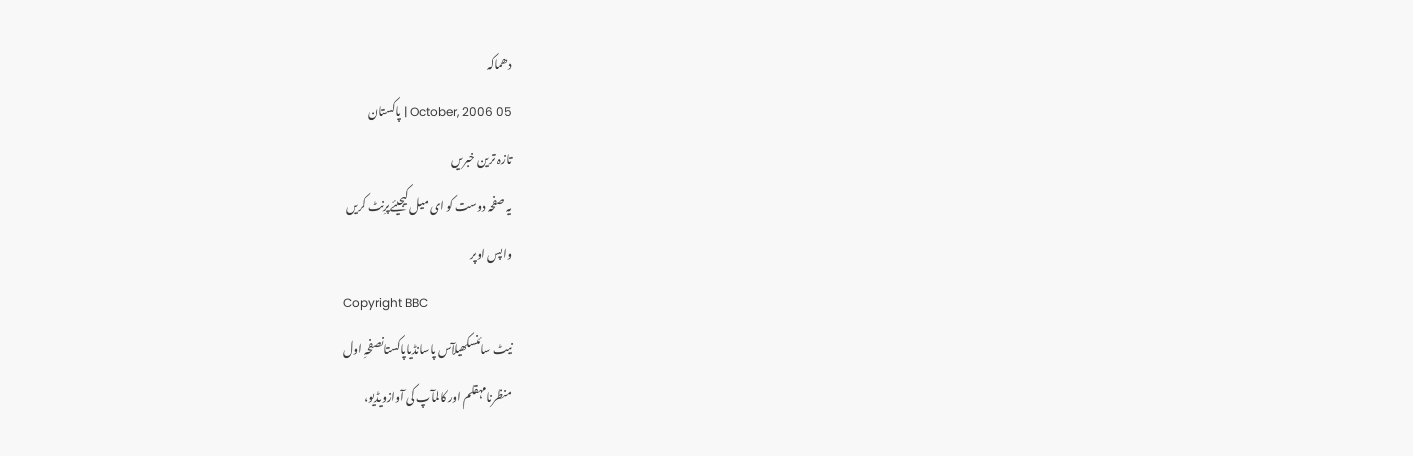دھماکہ
05 October, 2006 | پاکستان
تازہ ترین خبریں
یہ صفحہ دوست کو ای میل کیجیئےپرِنٹ کریں
واپس اوپر
Copyright BBC
نیٹ سائنسکھیلآس پاسانڈیاپاکستانصفحہِ اول
منظرنامہقلم اور کالمآپ کی آوازویڈیو،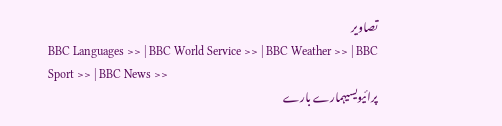تصاویر
BBC Languages >> | BBC World Service >> | BBC Weather >> | BBC Sport >> | BBC News >>
پرائیویسیہمارے بارے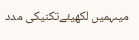میںہمیں لکھیئےتکنیکی مدد